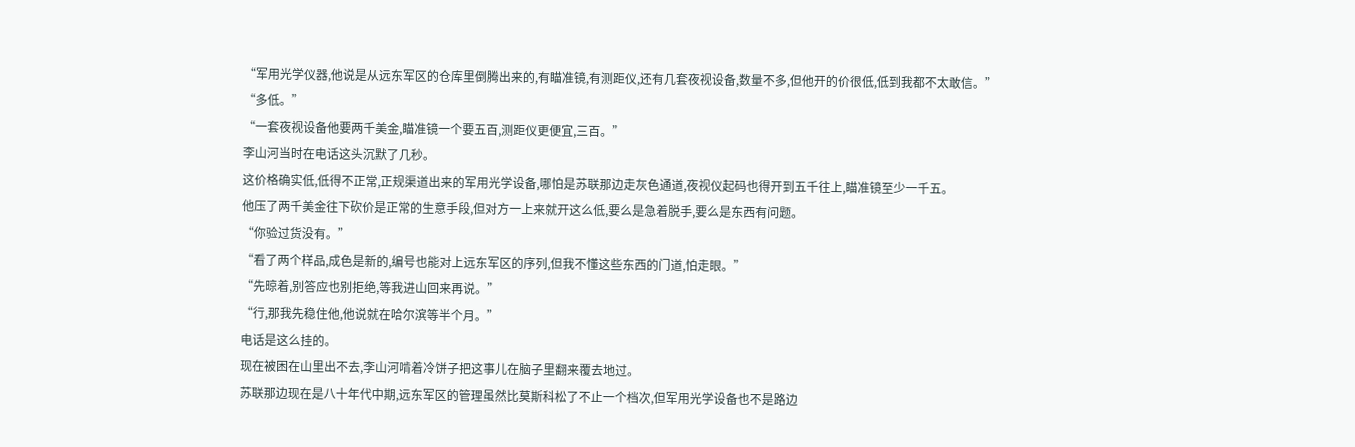“军用光学仪器,他说是从远东军区的仓库里倒腾出来的,有瞄准镜,有测距仪,还有几套夜视设备,数量不多,但他开的价很低,低到我都不太敢信。”
“多低。”
“一套夜视设备他要两千美金,瞄准镜一个要五百,测距仪更便宜,三百。”
李山河当时在电话这头沉默了几秒。
这价格确实低,低得不正常,正规渠道出来的军用光学设备,哪怕是苏联那边走灰色通道,夜视仪起码也得开到五千往上,瞄准镜至少一千五。
他压了两千美金往下砍价是正常的生意手段,但对方一上来就开这么低,要么是急着脱手,要么是东西有问题。
“你验过货没有。”
“看了两个样品,成色是新的,编号也能对上远东军区的序列,但我不懂这些东西的门道,怕走眼。”
“先晾着,别答应也别拒绝,等我进山回来再说。”
“行,那我先稳住他,他说就在哈尔滨等半个月。”
电话是这么挂的。
现在被困在山里出不去,李山河啃着冷饼子把这事儿在脑子里翻来覆去地过。
苏联那边现在是八十年代中期,远东军区的管理虽然比莫斯科松了不止一个档次,但军用光学设备也不是路边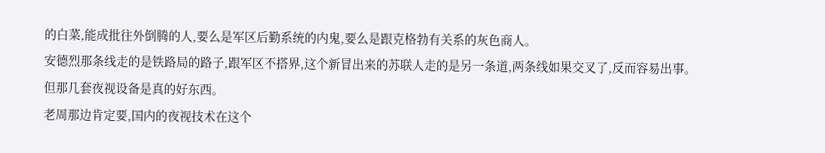的白菜,能成批往外倒腾的人,要么是军区后勤系统的内鬼,要么是跟克格勃有关系的灰色商人。
安德烈那条线走的是铁路局的路子,跟军区不搭界,这个新冒出来的苏联人走的是另一条道,两条线如果交叉了,反而容易出事。
但那几套夜视设备是真的好东西。
老周那边肯定要,国内的夜视技术在这个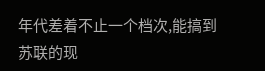年代差着不止一个档次,能搞到苏联的现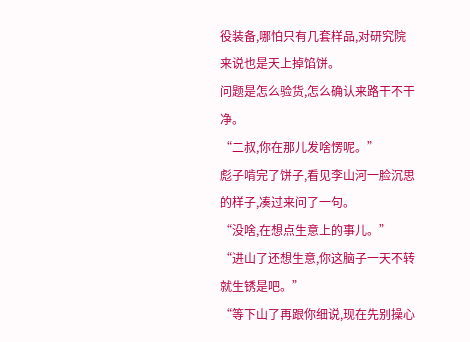役装备,哪怕只有几套样品,对研究院来说也是天上掉馅饼。
问题是怎么验货,怎么确认来路干不干净。
“二叔,你在那儿发啥愣呢。”
彪子啃完了饼子,看见李山河一脸沉思的样子,凑过来问了一句。
“没啥,在想点生意上的事儿。”
“进山了还想生意,你这脑子一天不转就生锈是吧。”
“等下山了再跟你细说,现在先别操心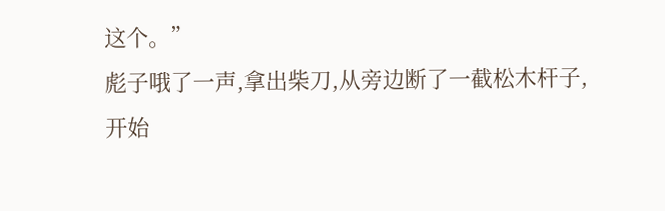这个。”
彪子哦了一声,拿出柴刀,从旁边断了一截松木杆子,开始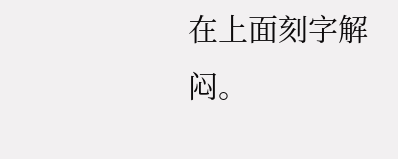在上面刻字解闷。